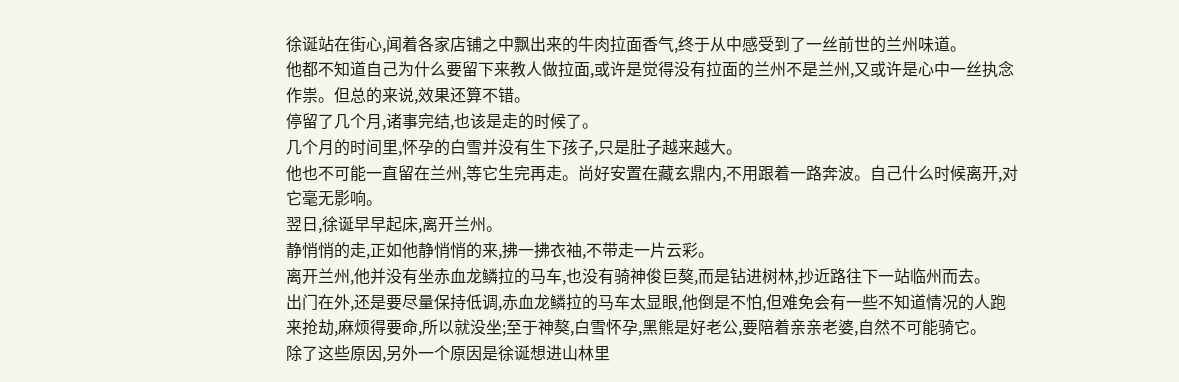徐诞站在街心,闻着各家店铺之中飘出来的牛肉拉面香气,终于从中感受到了一丝前世的兰州味道。
他都不知道自己为什么要留下来教人做拉面,或许是觉得没有拉面的兰州不是兰州,又或许是心中一丝执念作祟。但总的来说,效果还算不错。
停留了几个月,诸事完结,也该是走的时候了。
几个月的时间里,怀孕的白雪并没有生下孩子,只是肚子越来越大。
他也不可能一直留在兰州,等它生完再走。尚好安置在藏玄鼎内,不用跟着一路奔波。自己什么时候离开,对它毫无影响。
翌日,徐诞早早起床,离开兰州。
静悄悄的走,正如他静悄悄的来,拂一拂衣袖,不带走一片云彩。
离开兰州,他并没有坐赤血龙鳞拉的马车,也没有骑神俊巨獒,而是钻进树林,抄近路往下一站临州而去。
出门在外,还是要尽量保持低调,赤血龙鳞拉的马车太显眼,他倒是不怕,但难免会有一些不知道情况的人跑来抢劫,麻烦得要命,所以就没坐;至于神獒,白雪怀孕,黑熊是好老公,要陪着亲亲老婆,自然不可能骑它。
除了这些原因,另外一个原因是徐诞想进山林里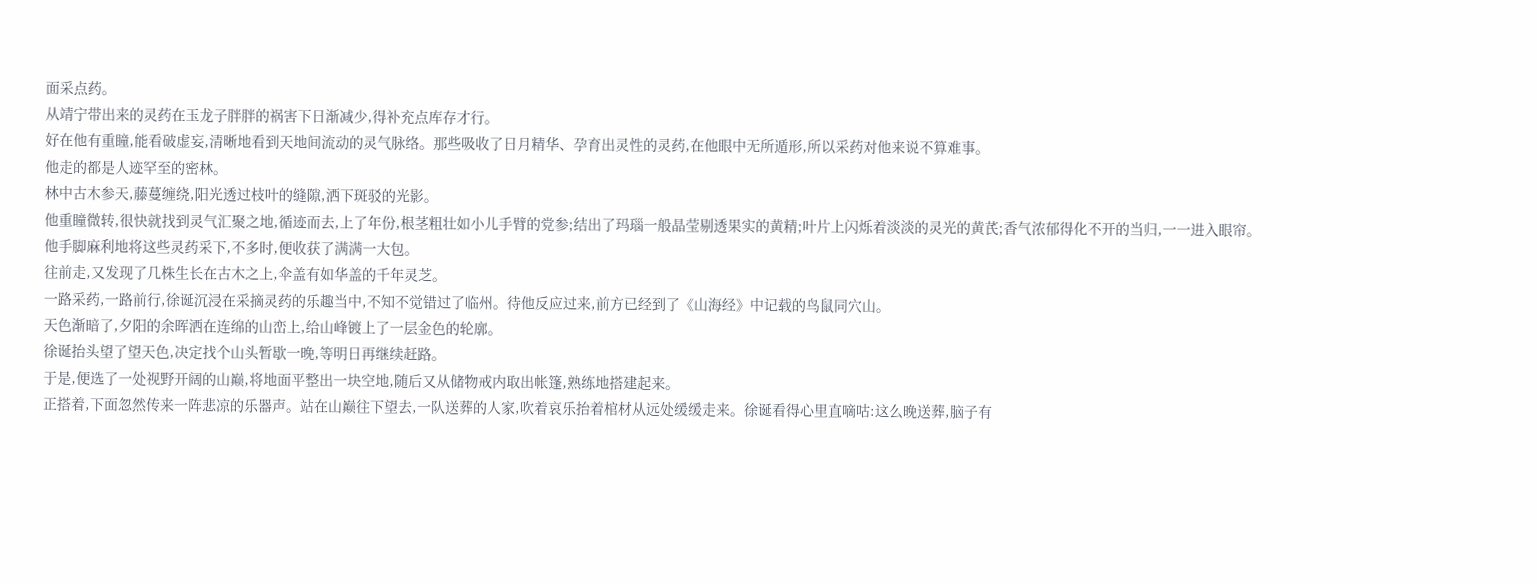面采点药。
从靖宁带出来的灵药在玉龙子胖胖的祸害下日渐减少,得补充点库存才行。
好在他有重瞳,能看破虚妄,清晰地看到天地间流动的灵气脉络。那些吸收了日月精华、孕育出灵性的灵药,在他眼中无所遁形,所以采药对他来说不算难事。
他走的都是人迹罕至的密林。
林中古木参天,藤蔓缠绕,阳光透过枝叶的缝隙,洒下斑驳的光影。
他重瞳微转,很快就找到灵气汇聚之地,循迹而去,上了年份,根茎粗壮如小儿手臂的党参;结出了玛瑙一般晶莹剔透果实的黄精;叶片上闪烁着淡淡的灵光的黄芪;香气浓郁得化不开的当归,一一进入眼帘。
他手脚麻利地将这些灵药采下,不多时,便收获了满满一大包。
往前走,又发现了几株生长在古木之上,伞盖有如华盖的千年灵芝。
一路采药,一路前行,徐诞沉浸在采摘灵药的乐趣当中,不知不觉错过了临州。待他反应过来,前方已经到了《山海经》中记载的鸟鼠同穴山。
天色渐暗了,夕阳的余晖洒在连绵的山峦上,给山峰镀上了一层金色的轮廓。
徐诞抬头望了望天色,决定找个山头暂歇一晚,等明日再继续赶路。
于是,便选了一处视野开阔的山巅,将地面平整出一块空地,随后又从储物戒内取出帐篷,熟练地搭建起来。
正搭着,下面忽然传来一阵悲凉的乐器声。站在山巅往下望去,一队送葬的人家,吹着哀乐抬着棺材从远处缓缓走来。徐诞看得心里直嘀咕:这么晚送葬,脑子有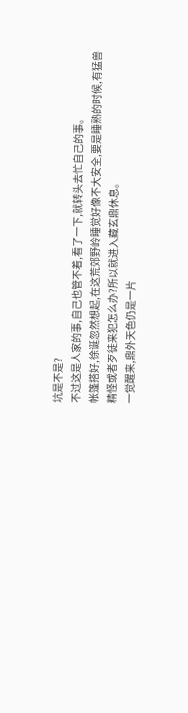坑是不是?
不过这是人家的事,自己也管不着,看了一下,就转头去忙自己的事。
帐篷搭好,徐诞忽然想起,在这荒郊野岭睡觉好像不大安全,要是睡熟的时候,有猛兽精怪或者歹徒来犯怎么办?所以就进入藏玄鼎休息。
一觉醒来,鼎外天色仍是一片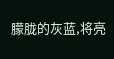朦胧的灰蓝,将亮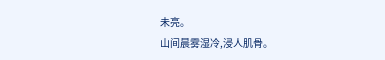未亮。
山间晨雾湿冷,浸人肌骨。